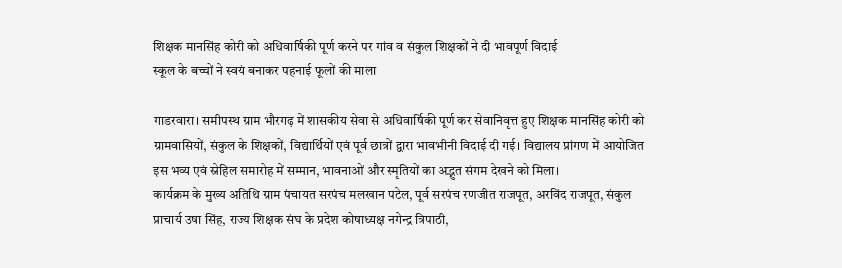शिक्षक मानसिंह कोरी को अधिवार्षिकी पूर्ण करने पर गांव व संकुल शिक्षकों ने दी भावपूर्ण विदाई
स्कूल के बच्चों ने स्वयं बनाकर पहनाई फूलों की माला

गाडरवारा। समीपस्थ ग्राम भौरगढ़ में शासकीय सेवा से अधिवार्षिकी पूर्ण कर सेवानिवृत्त हुए शिक्षक मानसिंह कोरी को ग्रामवासियों, संकुल के शिक्षकों, विद्यार्थियों एवं पूर्व छात्रों द्वारा भावभीनी विदाई दी गई। विद्यालय प्रांगण में आयोजित इस भव्य एवं स्नेहिल समारोह में सम्मान, भावनाओं और स्मृतियों का अद्भुत संगम देखने को मिला।
कार्यक्रम के मुख्य अतिथि ग्राम पंचायत सरपंच मलखान पटेल, पूर्व सरपंच रणजीत राजपूत, अरविंद राजपूत, संकुल प्राचार्य उषा सिंह, राज्य शिक्षक संघ के प्रदेश कोषाध्यक्ष नगेन्द्र त्रिपाठी,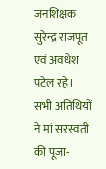जनशिक्षक सुरेन्द्र राजपूत एवं अवधेश पटेल रहे। सभी अतिथियों ने मां सरस्वती की पूजा-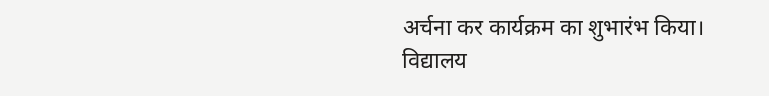अर्चना कर कार्यक्रम का शुभारंभ किया।
विद्यालय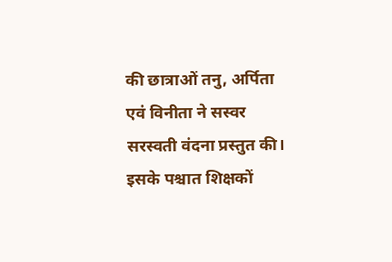की छात्राओं तनु, अर्पिता एवं विनीता ने सस्वर सरस्वती वंदना प्रस्तुत की। इसके पश्चात शिक्षकों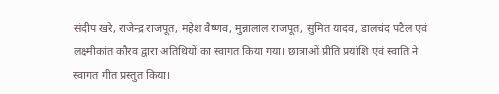संदीप खरे, राजेन्द्र राजपूत, महेश वैष्णव, मुन्नालाल राजपूत, सुमित यादव, डालचंद पटैल एवं लक्ष्मीकांत कौरव द्वारा अतिथियों का स्वागत किया गया। छात्राओं प्रीति प्रयांशि एवं स्वाति ने स्वागत गीत प्रस्तुत किया।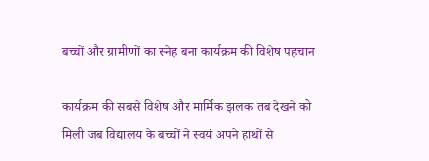बच्चों और ग्रामीणों का स्नेह बना कार्यक्रम की विशेष पहचान

कार्यक्रम की सबसे विशेष और मार्मिक झलक तब देखने को मिली जब विद्यालय के बच्चों ने स्वयं अपने हाथों से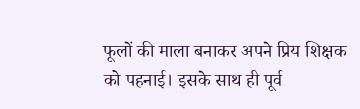फूलों की माला बनाकर अपने प्रिय शिक्षक को पहनाई। इसके साथ ही पूर्व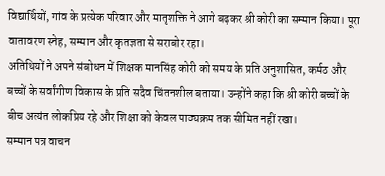विद्यार्थियों, गांव के प्रत्येक परिवार और मातृशक्ति ने आगे बढ़कर श्री कोरी का सम्मान किया। पूरा वातावरण स्नेह, सम्मान और कृतज्ञता से सराबोर रहा।
अतिथियों ने अपने संबोधन में शिक्षक मानसिंह कोरी को समय के प्रति अनुशासित, कर्मठ और बच्चों के सर्वांगीण विकास के प्रति सदैव चिंतनशील बताया। उन्होंने कहा कि श्री कोरी बच्चों के बीच अत्यंत लोकप्रिय रहे और शिक्षा को केवल पाठ्यक्रम तक सीमित नहीं रखा।
सम्मान पत्र वाचन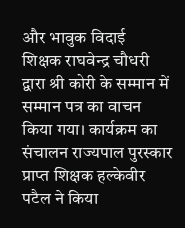और भावुक विदाई
शिक्षक राघवेन्द्र चौधरी द्वारा श्री कोरी के सम्मान में सम्मान पत्र का वाचन किया गया। कार्यक्रम का संचालन राज्यपाल पुरस्कार प्राप्त शिक्षक हल्केवीर पटैल ने किया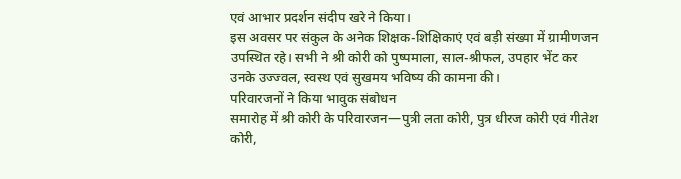एवं आभार प्रदर्शन संदीप खरे ने किया।
इस अवसर पर संकुल के अनेक शिक्षक-शिक्षिकाएं एवं बड़ी संख्या में ग्रामीणजन उपस्थित रहे। सभी ने श्री कोरी को पुष्पमाला, साल-श्रीफल, उपहार भेंट कर उनके उज्ज्वल, स्वस्थ एवं सुखमय भविष्य की कामना की।
परिवारजनों ने किया भावुक संबोधन
समारोह में श्री कोरी के परिवारजन—पुत्री लता कोरी, पुत्र धीरज कोरी एवं गीतेश कोरी,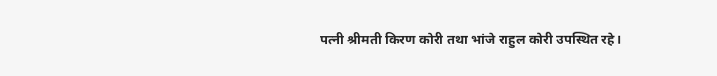पत्नी श्रीमती किरण कोरी तथा भांजे राहुल कोरी उपस्थित रहे।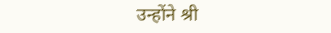उन्होंने श्री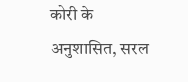कोरी के अनुशासित, सरल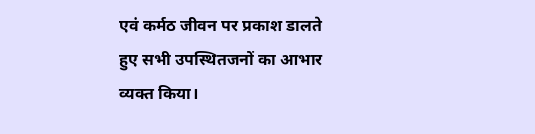एवं कर्मठ जीवन पर प्रकाश डालते हुए सभी उपस्थितजनों का आभार व्यक्त किया।